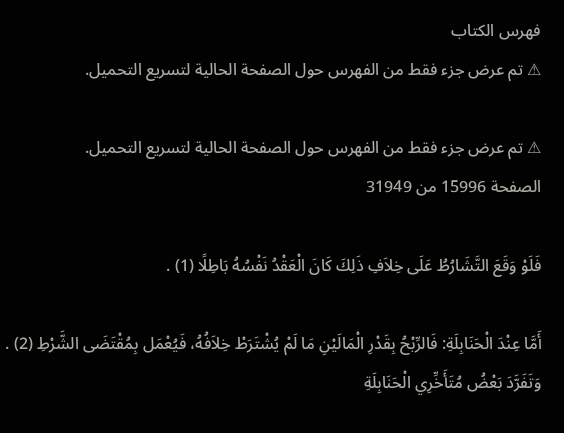فهرس الكتاب
⚠ تم عرض جزء فقط من الفهرس حول الصفحة الحالية لتسريع التحميل.

⚠ تم عرض جزء فقط من الفهرس حول الصفحة الحالية لتسريع التحميل.
الصفحة 15996 من 31949

فَلَوْ وَقَعَ التَّشَارُطُ عَلَى خِلاَفِ ذَلِكَ كَانَ الْعَقْدُ نَفْسُهُ بَاطِلًا (1) .

أَمَّا عِنْدَ الْحَنَابِلَةِ: فَالرِّبْحُ بِقَدْرِ الْمَالَيْنِ مَا لَمْ يُشْتَرَطْ خِلاَفُهُ، فَيُعْمَل بِمُقْتَضَى الشَّرْطِ (2) . وَتَفَرَّدَ بَعْضُ مُتَأَخِّرِي الْحَنَابِلَةِ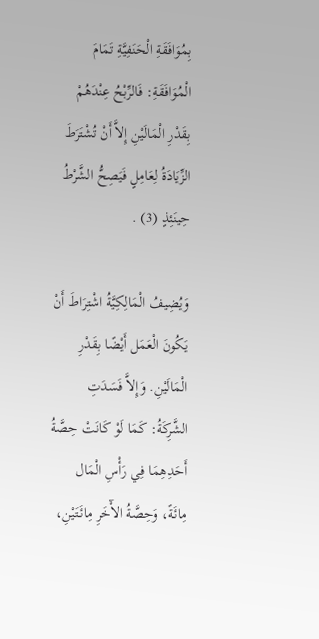بِمُوَافَقَةِ الْحَنَفِيَّةِ تَمَامَ الْمُوَافَقَةِ: فَالرِّبْحُ عِنْدَهُمْ بِقَدْرِ الْمَالَيْنِ إِلاَّ أَنْ تُشْتَرَطَ الزِّيَادَةُ لِعَامِلٍ فَيَصِحُّ الشَّرْطُ حِينَئِذٍ (3) .

وَيُضِيفُ الْمَالِكِيَّةُ اشْتِرَاطَ أَنْ يَكُونَ الْعَمَل أَيْضًا بِقَدْرِ الْمَالَيْنِ. وَإِلاَّ فَسَدَتِ الشَّرِكَةُ: كَمَا لَوْ كَانَتْ حِصَّةُ أَحَدِهِمَا فِي رَأْسِ الْمَال مِائَةً، وَحِصَّةُ الآْخَرِ مِائَتَيْنِ،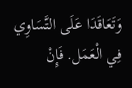وَتَعَاقَدَا عَلَى التَّسَاوِي فِي الْعَمَل. فَإِنْ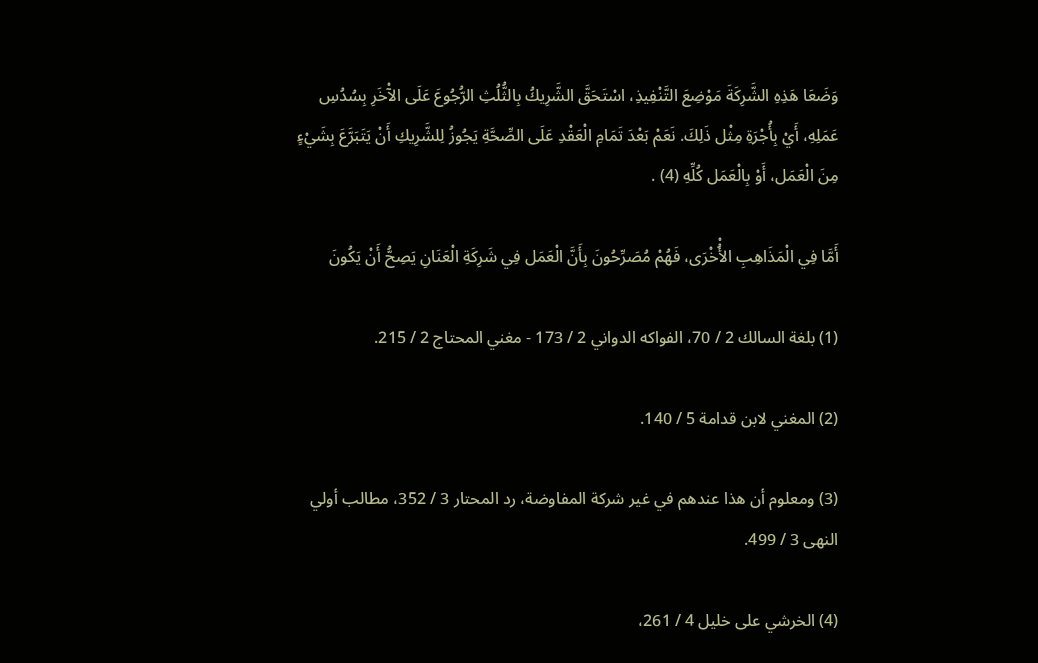وَضَعَا هَذِهِ الشَّرِكَةَ مَوْضِعَ التَّنْفِيذِ، اسْتَحَقَّ الشَّرِيكُ بِالثُّلُثِ الرُّجُوعَ عَلَى الآْخَرِ بِسُدُسِ عَمَلِهِ، أَيْ بِأُجْرَةِ مِثْل ذَلِكَ. نَعَمْ بَعْدَ تَمَامِ الْعَقْدِ عَلَى الصِّحَّةِ يَجُوزُ لِلشَّرِيكِ أَنْ يَتَبَرَّعَ بِشَيْءٍ مِنَ الْعَمَل، أَوْ بِالْعَمَل كُلِّهِ (4) .

أَمَّا فِي الْمَذَاهِبِ الأُْخْرَى، فَهُمْ مُصَرِّحُونَ بِأَنَّ الْعَمَل فِي شَرِكَةِ الْعَنَانِ يَصِحُّ أَنْ يَكُونَ

(1) بلغة السالك 2 / 70، الفواكه الدواني 2 / 173 - مغني المحتاج 2 / 215.

(2) المغني لابن قدامة 5 / 140.

(3) ومعلوم أن هذا عندهم في غير شركة المفاوضة، رد المحتار 3 / 352، مطالب أولي النهى 3 / 499.

(4) الخرشي على خليل 4 / 261،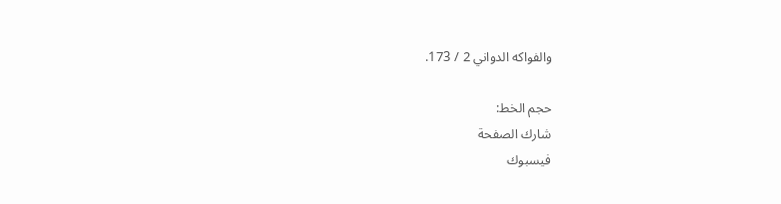والفواكه الدواني 2 / 173.

حجم الخط:
شارك الصفحة
فيسبوك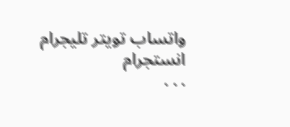واتساب تويتر تليجرام انستجرام
. . .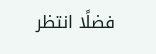فضلًا انتظر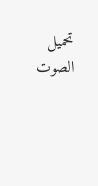تحميل الصوت